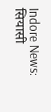Indore News: सियासी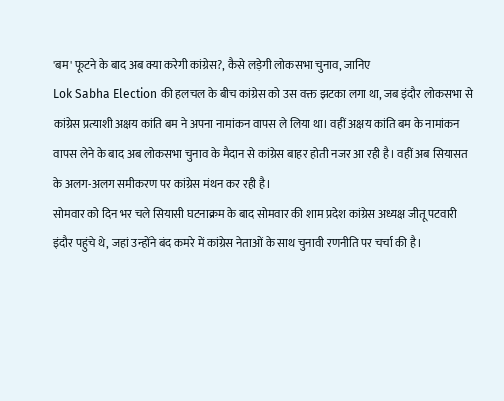'बम' फूटने के बाद अब क्या करेगी कांग्रेस?, कैसे लड़ेगी लोकसभा चुनाव, जानिए
Lok Sabha Election की हलचल के बीच कांग्रेस को उस वक्त झटका लगा था, जब इंदौर लोकसभा से कांग्रेस प्रत्याशी अक्षय कांति बम ने अपना नामांकन वापस ले लिया था। वहीं अक्षय कांति बम के नामांकन वापस लेने के बाद अब लोकसभा चुनाव के मैदान से कांग्रेस बाहर होती नजर आ रही है। वहीं अब सियासत के अलग-अलग समीकरण पर कांग्रेस मंथन कर रही है।
सोमवार को दिन भर चले सियासी घटनाक्रम के बाद सोमवार की शाम प्रदेश कांग्रेस अध्यक्ष जीतू पटवारी इंदौर पहुंचे थे, जहां उन्होंने बंद कमरे में कांग्रेस नेताओं के साथ चुनावी रणनीति पर चर्चा की है।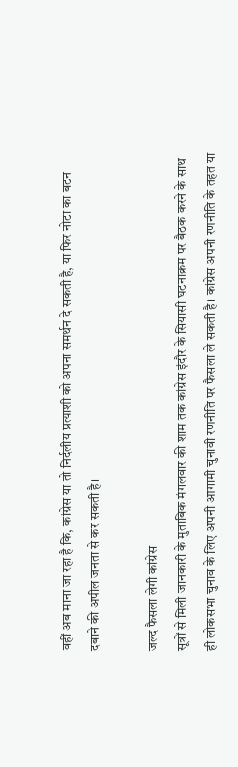वहीं अब माना जा रहा है कि, कांग्रेस या तो निर्दलीय प्रत्याशी को अपना समर्थन दे सकती है, या फिर नोटा का बटन दबाने की अपील जनता से कर सकती है।

जल्द फैसला लेगी कांग्रेस
सूत्रों से मिली जानकारी के मुताबिक मंगलवार की शाम तक कांग्रेस इंदौर के सियासी घटनाक्रम पर बैठक करने के साथ ही लोकसभा चुनाव के लिए अपनी आगामी चुनावी रणनीति पर फैसला ले सकती है। कांग्रेस अपनी रणनीति के तहत या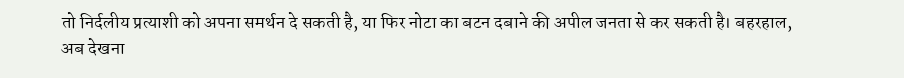तो निर्दलीय प्रत्याशी को अपना समर्थन दे सकती है, या फिर नोटा का बटन दबाने की अपील जनता से कर सकती है। बहरहाल, अब देखना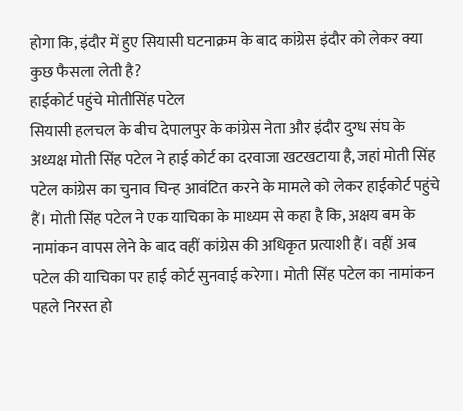होगा कि, इंदौर में हुए सियासी घटनाक्रम के बाद कांग्रेस इंदौर को लेकर क्या कुछ फैसला लेती है?
हाईकोर्ट पहुंचे मोतीसिंह पटेल
सियासी हलचल के बीच देपालपुर के कांग्रेस नेता और इंदौर दुग्ध संघ के अध्यक्ष मोती सिंह पटेल ने हाई कोर्ट का दरवाजा खटखटाया है, जहां मोती सिंह पटेल कांग्रेस का चुनाव चिन्ह आवंटित करने के मामले को लेकर हाईकोर्ट पहुंचे हैं। मोती सिंह पटेल ने एक याचिका के माध्यम से कहा है कि, अक्षय बम के नामांकन वापस लेने के बाद वहीं कांग्रेस की अधिकृत प्रत्याशी हैं। वहीं अब पटेल की याचिका पर हाई कोर्ट सुनवाई करेगा। मोती सिंह पटेल का नामांकन पहले निरस्त हो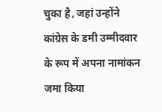चुका है, जहां उन्होंने कांग्रेस के डमी उम्मीदवार के रूप में अपना नामांकन जमा किया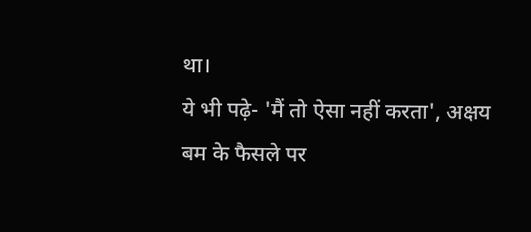था।
ये भी पढ़े- 'मैं तो ऐसा नहीं करता', अक्षय बम के फैसले पर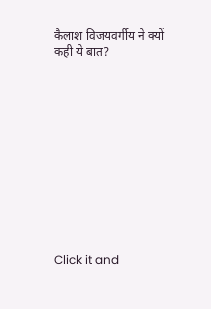कैलाश विजयवर्गीय ने क्यों कही ये बात?












Click it and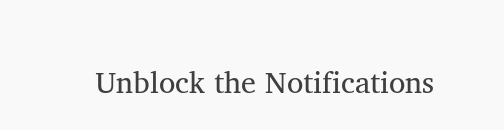Unblock the Notifications